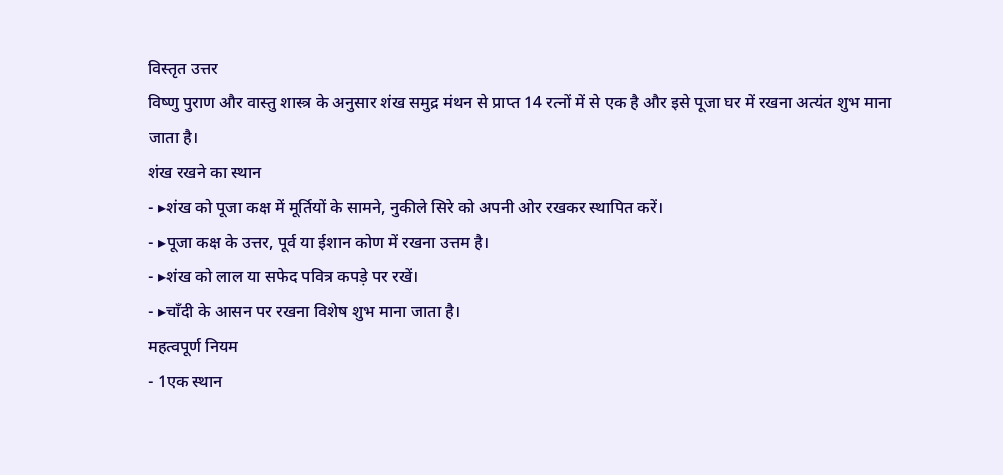विस्तृत उत्तर
विष्णु पुराण और वास्तु शास्त्र के अनुसार शंख समुद्र मंथन से प्राप्त 14 रत्नों में से एक है और इसे पूजा घर में रखना अत्यंत शुभ माना जाता है।
शंख रखने का स्थान
- ▸शंख को पूजा कक्ष में मूर्तियों के सामने, नुकीले सिरे को अपनी ओर रखकर स्थापित करें।
- ▸पूजा कक्ष के उत्तर, पूर्व या ईशान कोण में रखना उत्तम है।
- ▸शंख को लाल या सफेद पवित्र कपड़े पर रखें।
- ▸चाँदी के आसन पर रखना विशेष शुभ माना जाता है।
महत्वपूर्ण नियम
- 1एक स्थान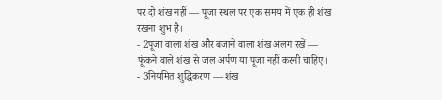पर दो शंख नहीं — पूजा स्थल पर एक समय में एक ही शंख रखना शुभ है।
- 2पूजा वाला शंख और बजाने वाला शंख अलग रखें — फूंकने वाले शंख से जल अर्पण या पूजा नहीं करनी चाहिए।
- 3नियमित शुद्धिकरण — शंख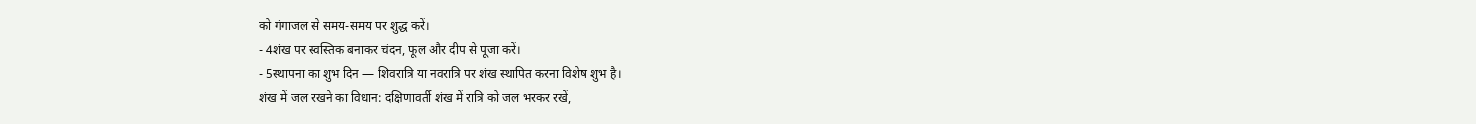को गंगाजल से समय-समय पर शुद्ध करें।
- 4शंख पर स्वस्तिक बनाकर चंदन, फूल और दीप से पूजा करें।
- 5स्थापना का शुभ दिन — शिवरात्रि या नवरात्रि पर शंख स्थापित करना विशेष शुभ है।
शंख में जल रखने का विधान: दक्षिणावर्ती शंख में रात्रि को जल भरकर रखें,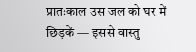प्रातःकाल उस जल को घर में छिड़कें — इससे वास्तु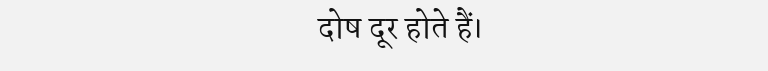दोष दूर होते हैं।